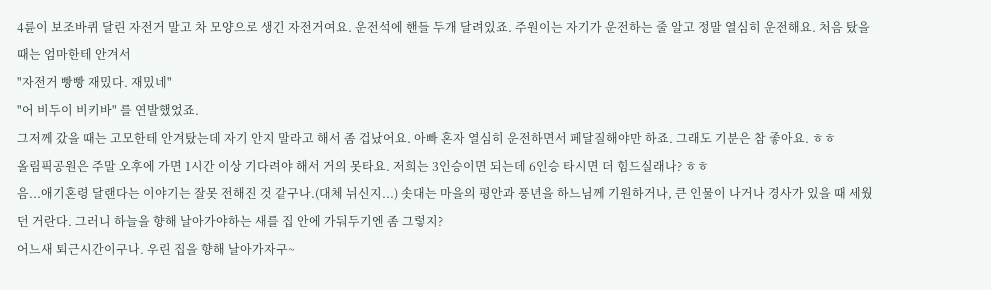4륜이 보조바퀴 달린 자전거 말고 차 모양으로 생긴 자전거여요. 운전석에 핸들 두개 달려있죠. 주원이는 자기가 운전하는 줄 알고 정말 열심히 운전해요. 처음 탔을 때는 엄마한테 안겨서
"자전거 빵빵 재밌다. 재밌네"
"어 비두이 비키바" 를 연발했었죠.
그저께 갔을 때는 고모한테 안겨탔는데 자기 안지 말라고 해서 좀 겁났어요. 아빠 혼자 열심히 운전하면서 페달질해야만 하죠. 그래도 기분은 참 좋아요. ㅎㅎ
올림픽공원은 주말 오후에 가면 1시간 이상 기다려야 해서 거의 못타요. 저희는 3인승이면 되는데 6인승 타시면 더 힘드실래나? ㅎㅎ
음...애기혼령 달랜다는 이야기는 잘못 전해진 것 같구나.(대체 뉘신지...) 솟대는 마을의 평안과 풍년을 하느님께 기원하거나, 큰 인물이 나거나 경사가 있을 때 세웠던 거란다. 그러니 하늘을 향해 날아가야하는 새를 집 안에 가둬두기엔 좀 그렇지?
어느새 퇴근시간이구나. 우린 집을 향해 날아가자구~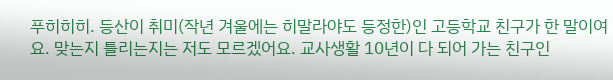푸히히히. 등산이 취미(작년 겨울에는 히말라야도 등정한)인 고등학교 친구가 한 말이여요. 맞는지 틀리는지는 저도 모르겠어요. 교사생활 10년이 다 되어 가는 친구인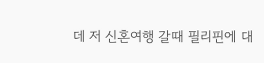데 저 신혼여행 갈때 필리핀에 대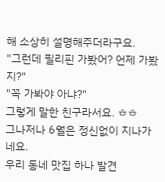해 소상히 설명해주더라구요.
"그런데 필리핀 가봤어? 언제 가봤지?"
"꼭 가봐야 아냐?"
그렇게 말한 친구라서요. ㅎㅎ
그나저나 6월은 정신없이 지나가네요.
우리 동네 맛집 하나 발견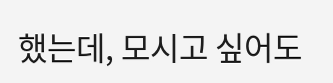했는데, 모시고 싶어도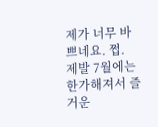제가 너무 바쁘네요. 쩝.
제발 7월에는 한가해져서 즐거운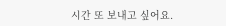시간 또 보내고 싶어요.